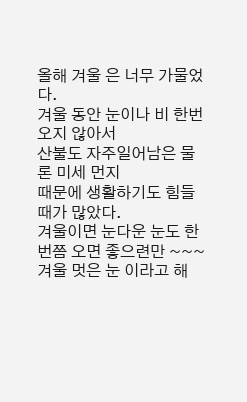올해 겨울 은 너무 가물었다.
겨울 동안 눈이나 비 한번 오지 않아서
산불도 자주일어남은 물론 미세 먼지
때문에 생활하기도 힘들때가 많았다.
겨울이면 눈다운 눈도 한번쯤 오면 좋으련만 ~~~
겨울 멋은 눈 이라고 해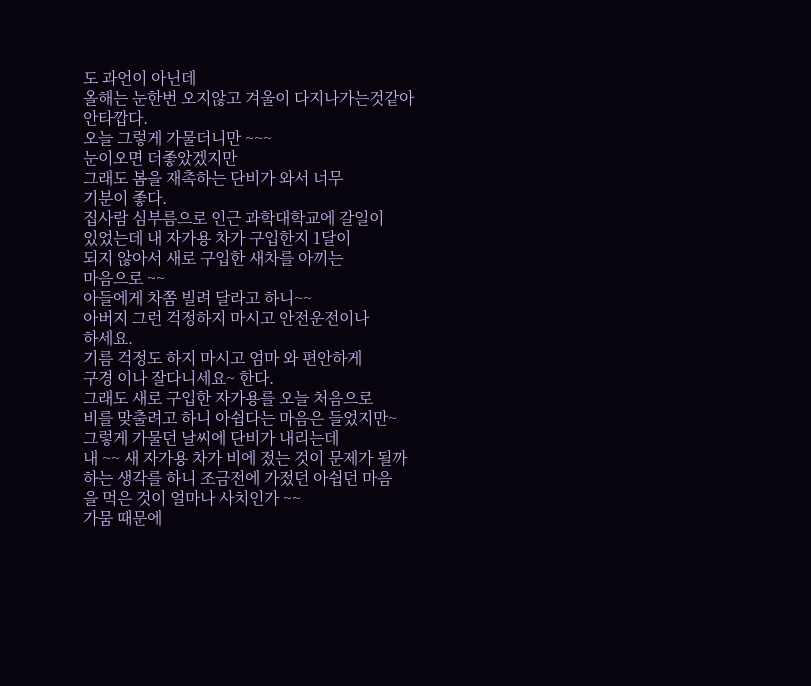도 과언이 아닌데
올해는 눈한번 오지않고 겨울이 다지나가는것같아
안타깝다.
오늘 그렇게 가물더니만 ~~~
눈이오면 더좋았겠지만
그래도 봄을 재촉하는 단비가 와서 너무
기분이 좋다.
집사람 심부름으로 인근 과학대학교에 갈일이
있었는데 내 자가용 차가 구입한지 1달이
되지 않아서 새로 구입한 새차를 아끼는
마음으로 ~~
아들에게 차쫌 빌려 달라고 하니~~
아버지 그런 걱정하지 마시고 안전운전이나
하세요.
기름 걱정도 하지 마시고 엄마 와 편안하게
구경 이나 잘다니세요~ 한다.
그래도 새로 구입한 자가용를 오늘 처음으로
비를 맞출려고 하니 아쉽다는 마음은 들었지만~
그렇게 가물던 날씨에 단비가 내리는데
내 ~~ 새 자가용 차가 비에 젔는 것이 문제가 될까
하는 생각를 하니 조금전에 가젔던 아쉽던 마음
을 먹은 것이 얼마나 사치인가 ~~
가뭄 때문에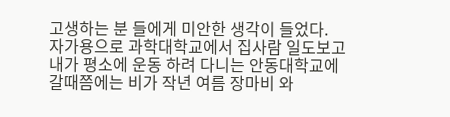고생하는 분 들에게 미안한 생각이 들었다.
자가용으로 과학대학교에서 집사람 일도보고
내가 평소에 운동 하려 다니는 안동대학교에
갈때쯤에는 비가 작년 여름 장마비 와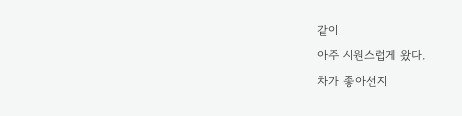같이
아주 시원스럽게 왔다.
차가 좋아선지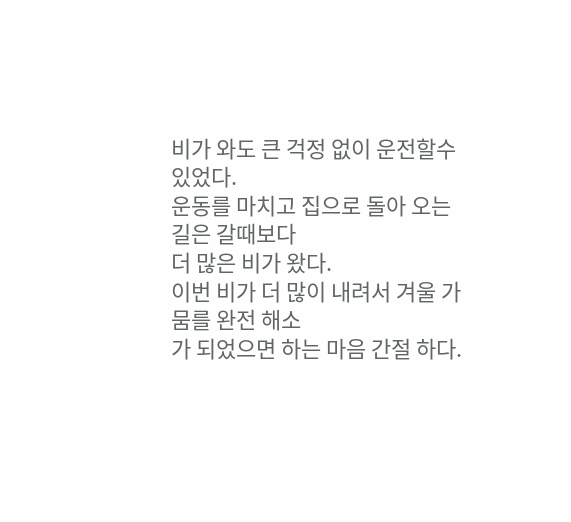비가 와도 큰 걱정 없이 운전할수
있었다.
운동를 마치고 집으로 돌아 오는 길은 갈때보다
더 많은 비가 왔다.
이번 비가 더 많이 내려서 겨울 가뭄를 완전 해소
가 되었으면 하는 마음 간절 하다.